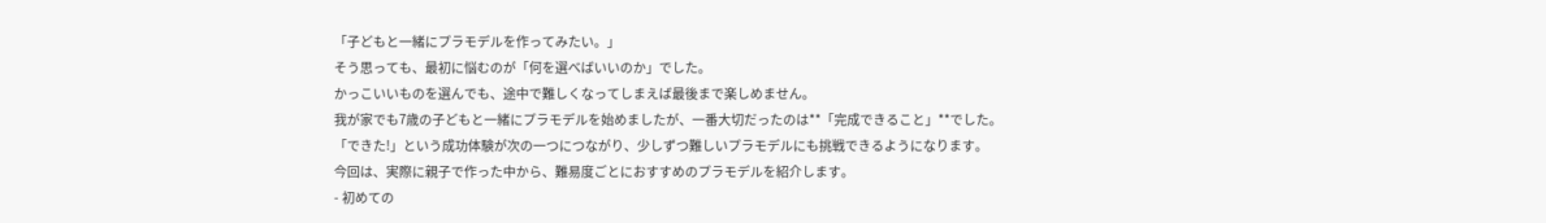「子どもと一緒にプラモデルを作ってみたい。」
そう思っても、最初に悩むのが「何を選べばいいのか」でした。
かっこいいものを選んでも、途中で難しくなってしまえば最後まで楽しめません。
我が家でも7歳の子どもと一緒にプラモデルを始めましたが、一番大切だったのは**「完成できること」**でした。
「できた!」という成功体験が次の一つにつながり、少しずつ難しいプラモデルにも挑戦できるようになります。
今回は、実際に親子で作った中から、難易度ごとにおすすめのプラモデルを紹介します。
- 初めての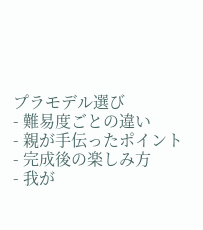プラモデル選び
- 難易度ごとの違い
- 親が手伝ったポイント
- 完成後の楽しみ方
- 我が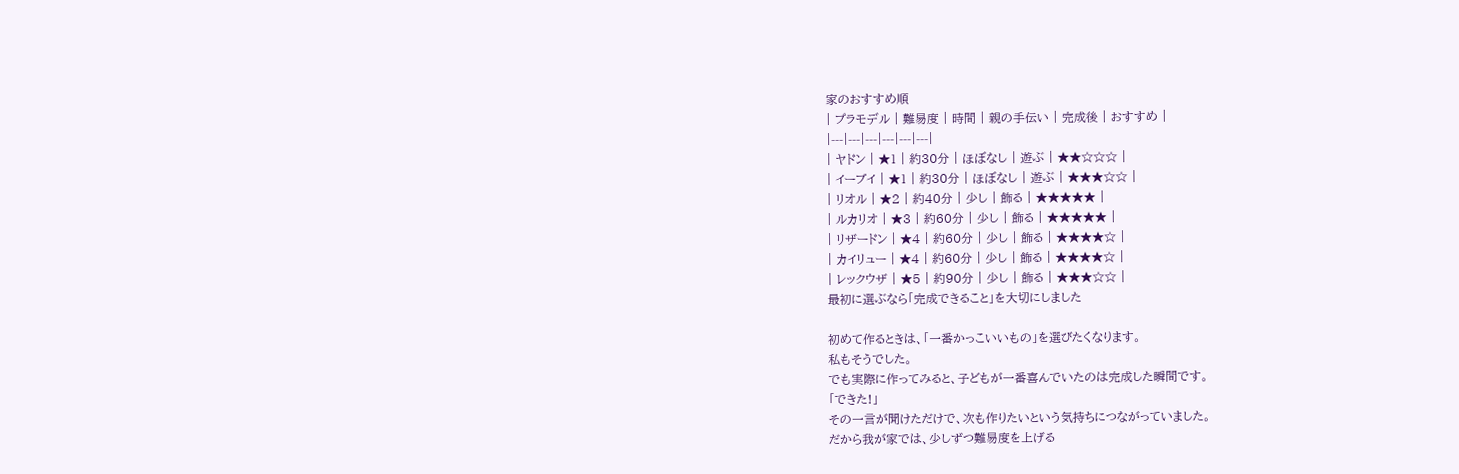家のおすすめ順
| プラモデル | 難易度 | 時間 | 親の手伝い | 完成後 | おすすめ |
|---|---|---|---|---|---|
| ヤドン | ★1 | 約30分 | ほぼなし | 遊ぶ | ★★☆☆☆ |
| イーブイ | ★1 | 約30分 | ほぼなし | 遊ぶ | ★★★☆☆ |
| リオル | ★2 | 約40分 | 少し | 飾る | ★★★★★ |
| ルカリオ | ★3 | 約60分 | 少し | 飾る | ★★★★★ |
| リザードン | ★4 | 約60分 | 少し | 飾る | ★★★★☆ |
| カイリュー | ★4 | 約60分 | 少し | 飾る | ★★★★☆ |
| レックウザ | ★5 | 約90分 | 少し | 飾る | ★★★☆☆ |
最初に選ぶなら「完成できること」を大切にしました

初めて作るときは、「一番かっこいいもの」を選びたくなります。
私もそうでした。
でも実際に作ってみると、子どもが一番喜んでいたのは完成した瞬間です。
「できた!」
その一言が聞けただけで、次も作りたいという気持ちにつながっていました。
だから我が家では、少しずつ難易度を上げる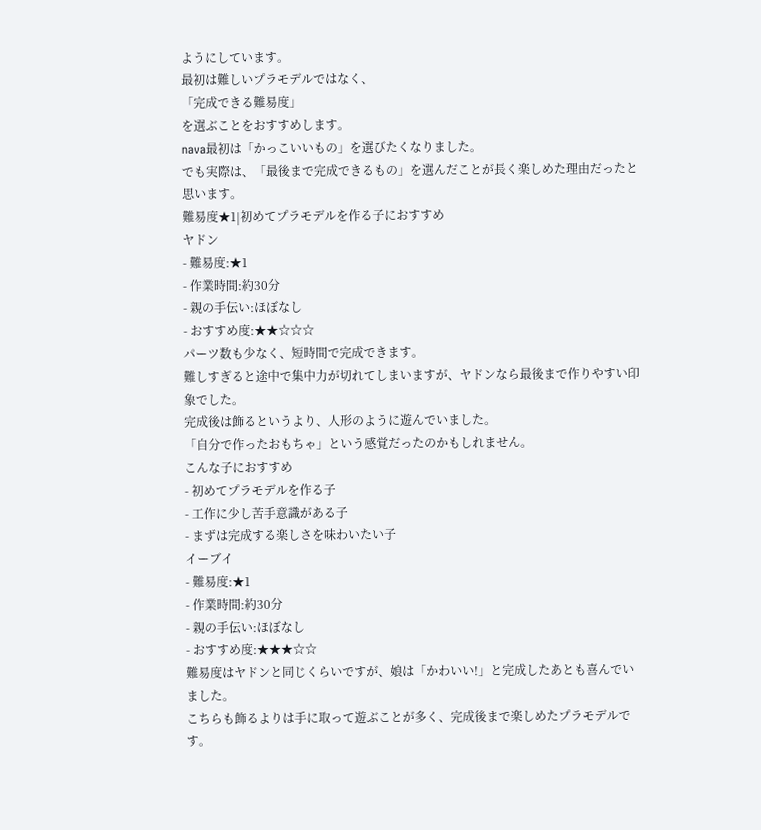ようにしています。
最初は難しいプラモデルではなく、
「完成できる難易度」
を選ぶことをおすすめします。
nava最初は「かっこいいもの」を選びたくなりました。
でも実際は、「最後まで完成できるもの」を選んだことが長く楽しめた理由だったと思います。
難易度★1|初めてプラモデルを作る子におすすめ
ヤドン
- 難易度:★1
- 作業時間:約30分
- 親の手伝い:ほぼなし
- おすすめ度:★★☆☆☆
パーツ数も少なく、短時間で完成できます。
難しすぎると途中で集中力が切れてしまいますが、ヤドンなら最後まで作りやすい印象でした。
完成後は飾るというより、人形のように遊んでいました。
「自分で作ったおもちゃ」という感覚だったのかもしれません。
こんな子におすすめ
- 初めてプラモデルを作る子
- 工作に少し苦手意識がある子
- まずは完成する楽しさを味わいたい子
イーブイ
- 難易度:★1
- 作業時間:約30分
- 親の手伝い:ほぼなし
- おすすめ度:★★★☆☆
難易度はヤドンと同じくらいですが、娘は「かわいい!」と完成したあとも喜んでいました。
こちらも飾るよりは手に取って遊ぶことが多く、完成後まで楽しめたプラモデルです。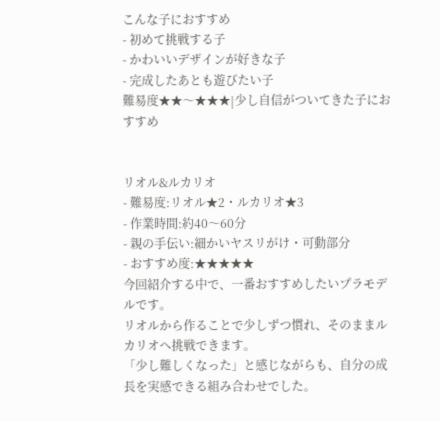こんな子におすすめ
- 初めて挑戦する子
- かわいいデザインが好きな子
- 完成したあとも遊びたい子
難易度★★〜★★★|少し自信がついてきた子におすすめ


リオル&ルカリオ
- 難易度:リオル★2・ルカリオ★3
- 作業時間:約40〜60分
- 親の手伝い:細かいヤスリがけ・可動部分
- おすすめ度:★★★★★
今回紹介する中で、一番おすすめしたいプラモデルです。
リオルから作ることで少しずつ慣れ、そのままルカリオへ挑戦できます。
「少し難しくなった」と感じながらも、自分の成長を実感できる組み合わせでした。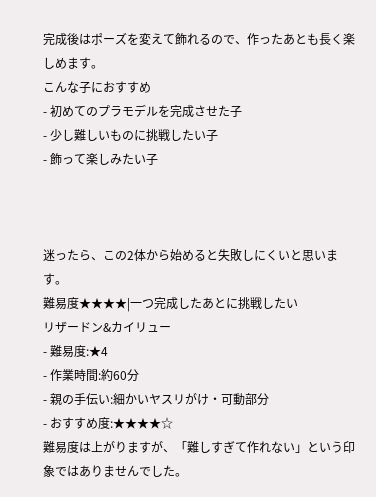完成後はポーズを変えて飾れるので、作ったあとも長く楽しめます。
こんな子におすすめ
- 初めてのプラモデルを完成させた子
- 少し難しいものに挑戦したい子
- 飾って楽しみたい子



迷ったら、この2体から始めると失敗しにくいと思います。
難易度★★★★|一つ完成したあとに挑戦したい
リザードン&カイリュー
- 難易度:★4
- 作業時間:約60分
- 親の手伝い:細かいヤスリがけ・可動部分
- おすすめ度:★★★★☆
難易度は上がりますが、「難しすぎて作れない」という印象ではありませんでした。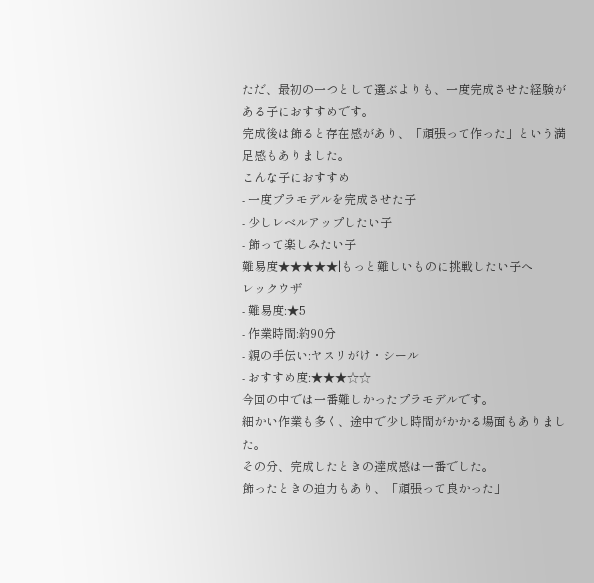ただ、最初の一つとして選ぶよりも、一度完成させた経験がある子におすすめです。
完成後は飾ると存在感があり、「頑張って作った」という満足感もありました。
こんな子におすすめ
- 一度プラモデルを完成させた子
- 少しレベルアップしたい子
- 飾って楽しみたい子
難易度★★★★★|もっと難しいものに挑戦したい子へ
レックウザ
- 難易度:★5
- 作業時間:約90分
- 親の手伝い:ヤスリがけ・シール
- おすすめ度:★★★☆☆
今回の中では一番難しかったプラモデルです。
細かい作業も多く、途中で少し時間がかかる場面もありました。
その分、完成したときの達成感は一番でした。
飾ったときの迫力もあり、「頑張って良かった」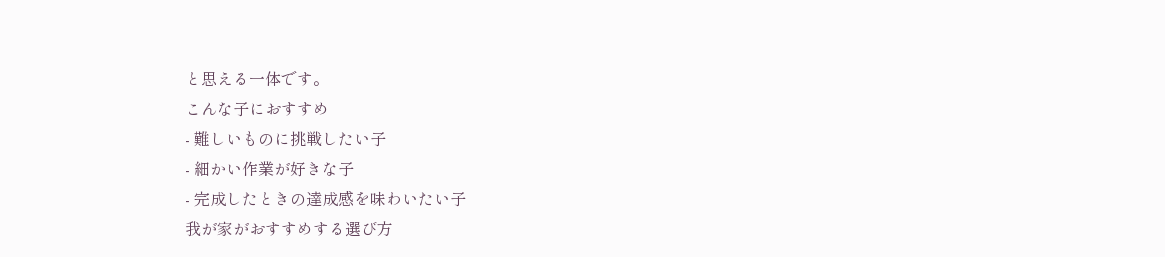と思える一体です。
こんな子におすすめ
- 難しいものに挑戦したい子
- 細かい作業が好きな子
- 完成したときの達成感を味わいたい子
我が家がおすすめする選び方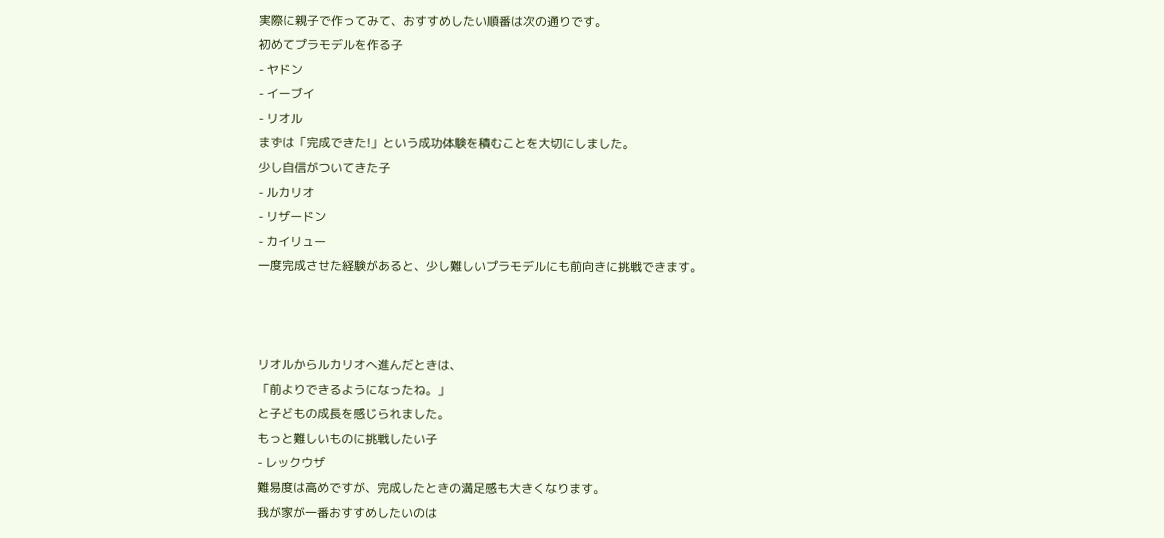実際に親子で作ってみて、おすすめしたい順番は次の通りです。
初めてプラモデルを作る子
- ヤドン
- イーブイ
- リオル
まずは「完成できた!」という成功体験を積むことを大切にしました。
少し自信がついてきた子
- ルカリオ
- リザードン
- カイリュー
一度完成させた経験があると、少し難しいプラモデルにも前向きに挑戦できます。



リオルからルカリオへ進んだときは、
「前よりできるようになったね。」
と子どもの成長を感じられました。
もっと難しいものに挑戦したい子
- レックウザ
難易度は高めですが、完成したときの満足感も大きくなります。
我が家が一番おすすめしたいのは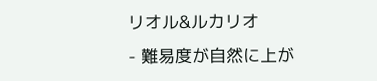リオル&ルカリオ
- 難易度が自然に上が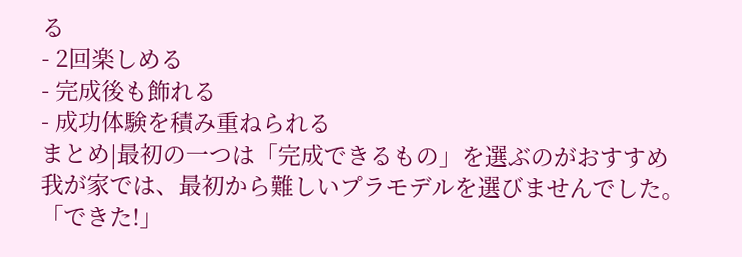る
- 2回楽しめる
- 完成後も飾れる
- 成功体験を積み重ねられる
まとめ|最初の一つは「完成できるもの」を選ぶのがおすすめ
我が家では、最初から難しいプラモデルを選びませんでした。
「できた!」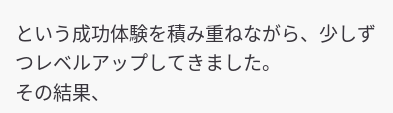という成功体験を積み重ねながら、少しずつレベルアップしてきました。
その結果、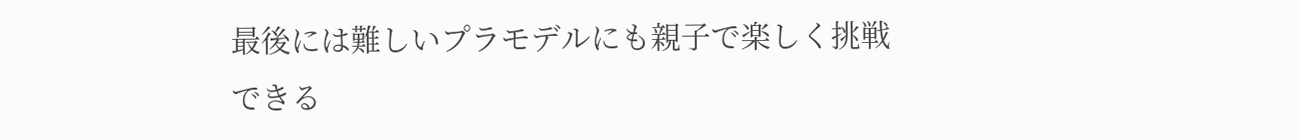最後には難しいプラモデルにも親子で楽しく挑戦できる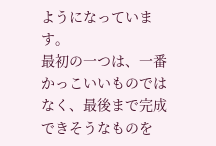ようになっています。
最初の一つは、一番かっこいいものではなく、最後まで完成できそうなものを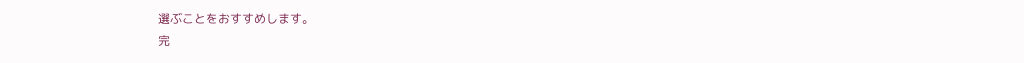選ぶことをおすすめします。
完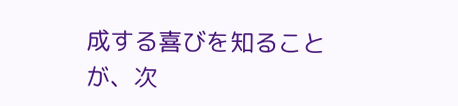成する喜びを知ることが、次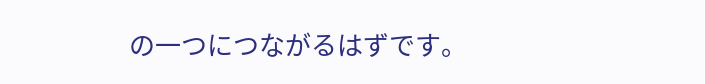の一つにつながるはずです。